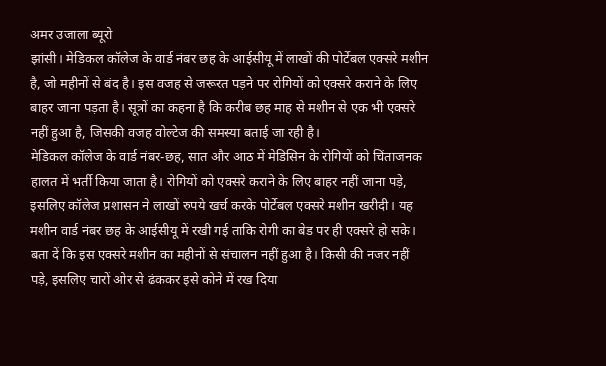अमर उजाला ब्यूरो
झांसी। मेडिकल कॉलेज के वार्ड नंबर छह के आईसीयू में लाखों की पोर्टेबल एक्सरे मशीन है, जो महीनों से बंद है। इस वजह से जरूरत पड़ने पर रोगियों को एक्सरे कराने के लिए बाहर जाना पड़ता है। सूत्रों का कहना है कि करीब छह माह से मशीन से एक भी एक्सरे नहीं हुआ है, जिसकी वजह वोल्टेज की समस्या बताई जा रही है।
मेडिकल कॉलेज के वार्ड नंबर-छह, सात और आठ में मेडिसिन के रोगियों को चिंताजनक हालत में भर्ती किया जाता है। रोगियों को एक्सरे कराने के लिए बाहर नहीं जाना पड़े, इसलिए कॉलेज प्रशासन ने लाखों रुपये खर्च करके पोर्टेबल एक्सरे मशीन खरीदी। यह मशीन वार्ड नंबर छह के आईसीयू में रखी गई ताकि रोगी का बेड पर ही एक्सरे हो सके। बता दें कि इस एक्सरे मशीन का महीनों से संचालन नहीं हुआ है। किसी की नजर नहीं पड़े, इसलिए चारों ओर से ढंककर इसे कोने में रख दिया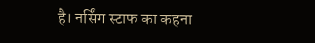है। नर्सिंग स्टाफ का कहना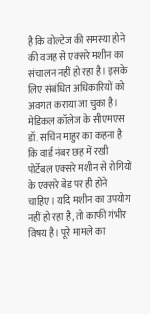है कि वोल्टेज की समस्या होने की वजह से एक्सरे मशीन का संचालन नहीं हो रहा है। इसके लिए संबंधित अधिकारियों को अवगत कराया जा चुका है।
मेडिकल कॉलेज के सीएमएस डॉ. सचिन माहुर का कहना है कि वार्ड नंबर छह में रखी पोर्टेबल एक्सरे मशीन से रोगियों के एक्सरे बेड पर ही होने चाहिए। यदि मशीन का उपयोग नहीं हो रहा है, तो काफी गंभीर विषय है। पूरे मामले का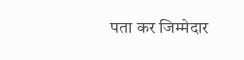पता कर जिम्मेदार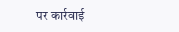पर कार्रवाई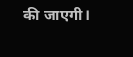की जाएगी।